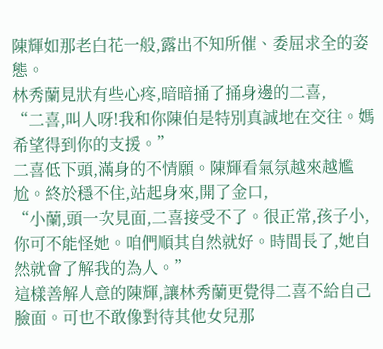陳輝如那老白花一般,露出不知所催、委屈求全的姿態。
林秀蘭見狀有些心疼,暗暗捅了捅身邊的二喜,
“二喜,叫人呀!我和你陳伯是特別真誠地在交往。媽希望得到你的支援。”
二喜低下頭,滿身的不情願。陳輝看氣氛越來越尷尬。終於穩不住,站起身來,開了金口,
“小蘭,頭一次見面,二喜接受不了。很正常,孩子小,你可不能怪她。咱們順其自然就好。時間長了,她自然就會了解我的為人。”
這樣善解人意的陳輝,讓林秀蘭更覺得二喜不給自己臉面。可也不敢像對待其他女兒那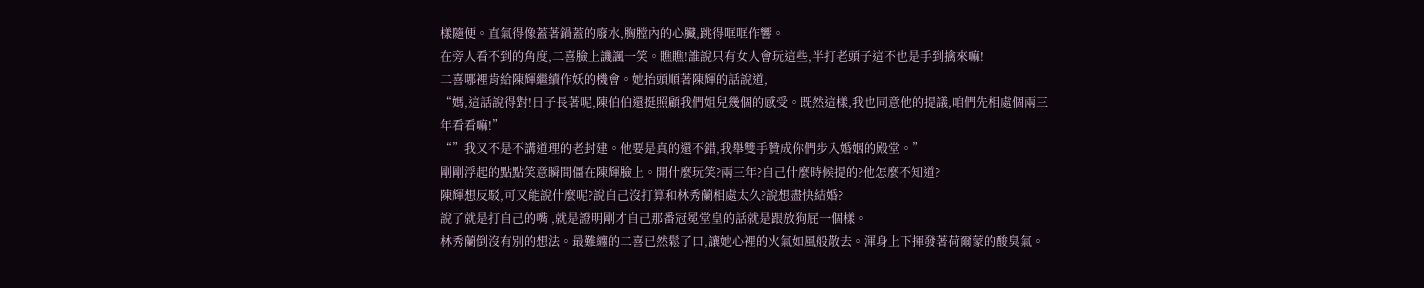樣隨便。直氣得像蓋著鍋蓋的廢水,胸膛內的心臟,跳得哐哐作響。
在旁人看不到的角度,二喜臉上譏諷一笑。瞧瞧!誰說只有女人會玩這些,半打老頭子這不也是手到擒來嘛!
二喜哪裡肯給陳輝繼續作妖的機會。她抬頭順著陳輝的話說道,
“媽,這話說得對!日子長著呢,陳伯伯還挺照顧我們姐兒幾個的感受。既然這樣,我也同意他的提議,咱們先相處個兩三年看看嘛!”
“”我又不是不講道理的老封建。他要是真的還不錯,我舉雙手贊成你們步入婚姻的殿堂。”
剛剛浮起的點點笑意瞬間僵在陳輝臉上。開什麼玩笑?兩三年?自己什麼時候提的?他怎麼不知道?
陳輝想反駁,可又能說什麼呢?說自己沒打算和林秀蘭相處太久?說想盡快結婚?
說了就是打自己的嘴 ,就是證明剛才自己那番冠冕堂皇的話就是跟放狗屁一個樣。
林秀蘭倒沒有別的想法。最難纏的二喜已然鬆了口,讓她心裡的火氣如風般散去。渾身上下揮發著荷爾蒙的酸臭氣。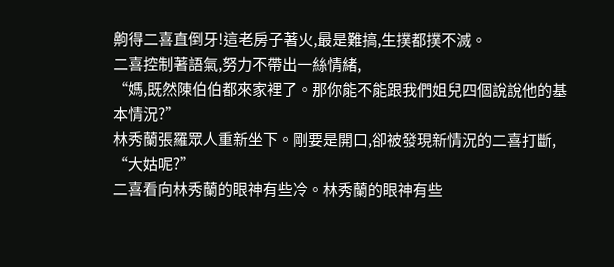齁得二喜直倒牙!這老房子著火,最是難搞,生撲都撲不滅。
二喜控制著語氣,努力不帶出一絲情緒,
“媽,既然陳伯伯都來家裡了。那你能不能跟我們姐兒四個說說他的基本情況?”
林秀蘭張羅眾人重新坐下。剛要是開口,卻被發現新情況的二喜打斷,
“大姑呢?”
二喜看向林秀蘭的眼神有些冷。林秀蘭的眼神有些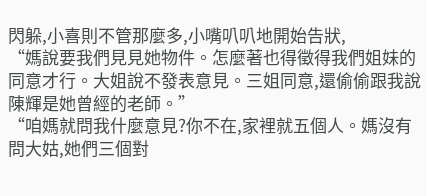閃躲,小喜則不管那麼多,小嘴叭叭地開始告狀,
“媽說要我們見見她物件。怎麼著也得徵得我們姐妹的同意才行。大姐說不發表意見。三姐同意,還偷偷跟我說陳輝是她曾經的老師。”
“咱媽就問我什麼意見?你不在,家裡就五個人。媽沒有問大姑,她們三個對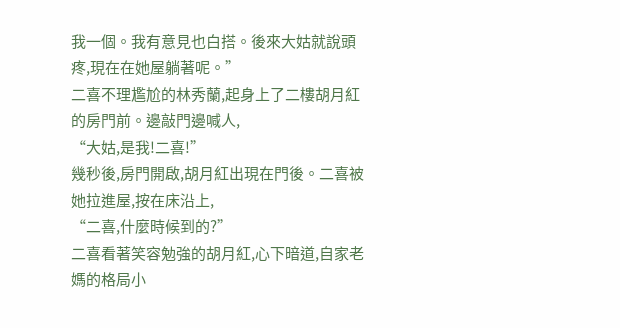我一個。我有意見也白搭。後來大姑就說頭疼,現在在她屋躺著呢。”
二喜不理尷尬的林秀蘭,起身上了二樓胡月紅的房門前。邊敲門邊喊人,
“大姑,是我!二喜!”
幾秒後,房門開啟,胡月紅出現在門後。二喜被她拉進屋,按在床沿上,
“二喜,什麼時候到的?”
二喜看著笑容勉強的胡月紅,心下暗道,自家老媽的格局小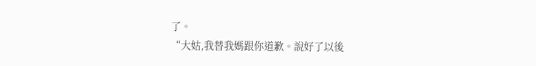了。
“大姑,我替我媽跟你道歉。說好了以後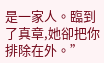是一家人。臨到了真章,她卻把你排除在外。”